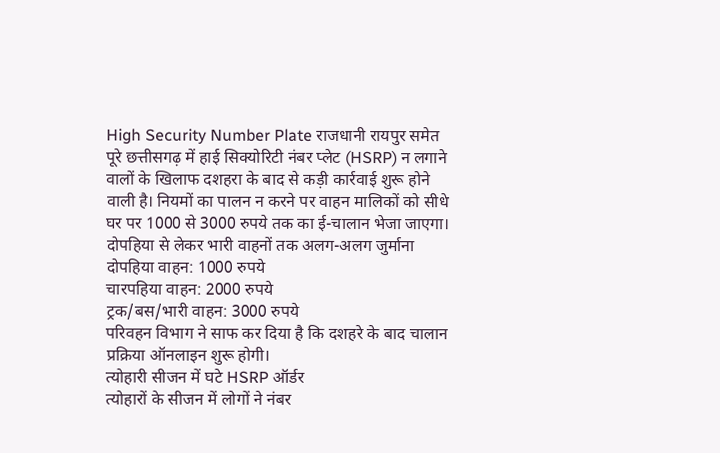High Security Number Plate राजधानी रायपुर समेत पूरे छत्तीसगढ़ में हाई सिक्योरिटी नंबर प्लेट (HSRP) न लगाने वालों के खिलाफ दशहरा के बाद से कड़ी कार्रवाई शुरू होने वाली है। नियमों का पालन न करने पर वाहन मालिकों को सीधे घर पर 1000 से 3000 रुपये तक का ई-चालान भेजा जाएगा।
दोपहिया से लेकर भारी वाहनों तक अलग-अलग जुर्माना
दोपहिया वाहन: 1000 रुपये
चारपहिया वाहन: 2000 रुपये
ट्रक/बस/भारी वाहन: 3000 रुपये
परिवहन विभाग ने साफ कर दिया है कि दशहरे के बाद चालान प्रक्रिया ऑनलाइन शुरू होगी।
त्योहारी सीजन में घटे HSRP ऑर्डर
त्योहारों के सीजन में लोगों ने नंबर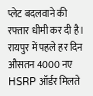प्लेट बदलवाने की रफ्तार धीमी कर दी है। रायपुर में पहले हर दिन औसतन 4000 नए HSRP ऑर्डर मिलते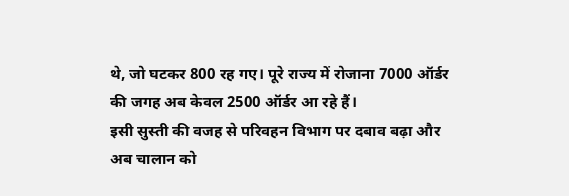थे, जो घटकर 800 रह गए। पूरे राज्य में रोजाना 7000 ऑर्डर की जगह अब केवल 2500 ऑर्डर आ रहे हैं।
इसी सुस्ती की वजह से परिवहन विभाग पर दबाव बढ़ा और अब चालान को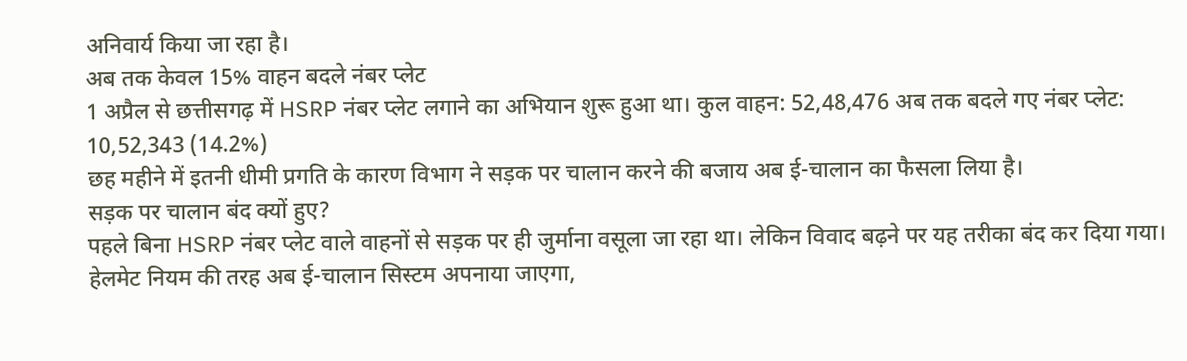अनिवार्य किया जा रहा है।
अब तक केवल 15% वाहन बदले नंबर प्लेट
1 अप्रैल से छत्तीसगढ़ में HSRP नंबर प्लेट लगाने का अभियान शुरू हुआ था। कुल वाहन: 52,48,476 अब तक बदले गए नंबर प्लेट: 10,52,343 (14.2%)
छह महीने में इतनी धीमी प्रगति के कारण विभाग ने सड़क पर चालान करने की बजाय अब ई-चालान का फैसला लिया है।
सड़क पर चालान बंद क्यों हुए?
पहले बिना HSRP नंबर प्लेट वाले वाहनों से सड़क पर ही जुर्माना वसूला जा रहा था। लेकिन विवाद बढ़ने पर यह तरीका बंद कर दिया गया। हेलमेट नियम की तरह अब ई-चालान सिस्टम अपनाया जाएगा,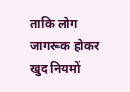ताकि लोग जागरूक होकर खुद नियमों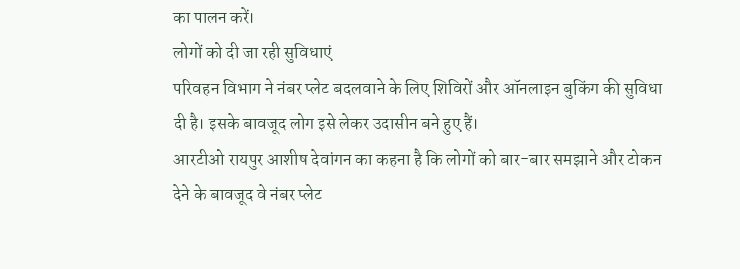का पालन करें।
लोगों को दी जा रही सुविधाएं
परिवहन विभाग ने नंबर प्लेट बदलवाने के लिए शिविरों और ऑनलाइन बुकिंग की सुविधा दी है। इसके बावजूद लोग इसे लेकर उदासीन बने हुए हैं।
आरटीओ रायपुर आशीष देवांगन का कहना है कि लोगों को बार-बार समझाने और टोकन देने के बावजूद वे नंबर प्लेट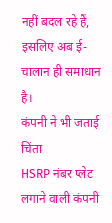नहीं बदल रहे हैं, इसलिए अब ई-चालान ही समाधान है।
कंपनी ने भी जताई चिंता
HSRP नंबर प्लेट लगाने वाली कंपनी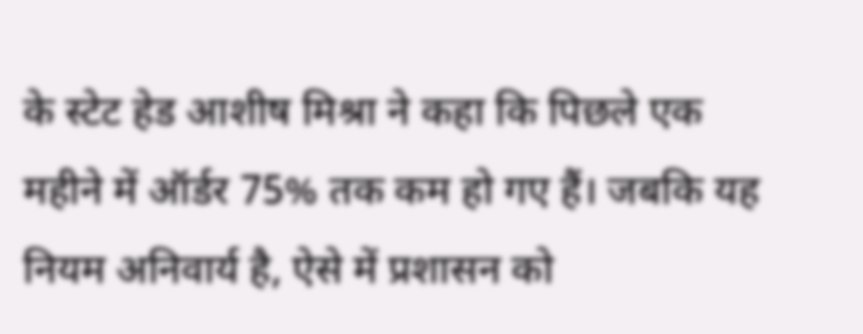के स्टेट हेड आशीष मिश्रा ने कहा कि पिछले एक महीने में ऑर्डर 75% तक कम हो गए हैं। जबकि यह नियम अनिवार्य है, ऐसे में प्रशासन को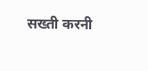सख्ती करनी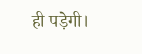ही पड़ेगी।